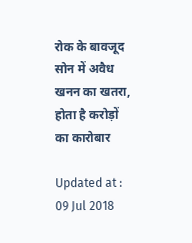रोक के बावजूद सोन में अवैध खनन का खतरा, होता है करोड़ों का कारोबार

Updated at : 09 Jul 2018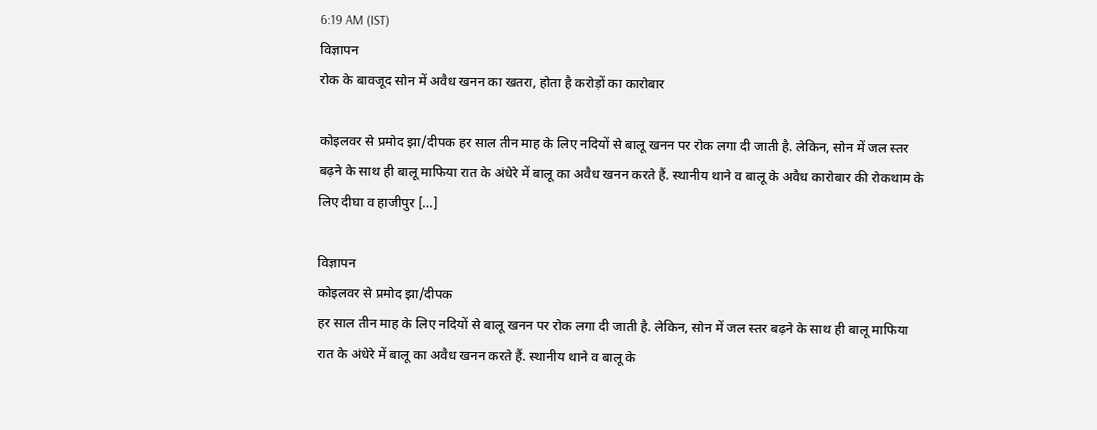6:19 AM (IST)
विज्ञापन
रोक के बावजूद सोन में अवैध खनन का खतरा, होता है करोड़ों का कारोबार

कोइलवर से प्रमोद झा/दीपक हर साल तीन माह के लिए नदियों से बालू खनन पर रोक लगा दी जाती है. लेकिन, सोन में जल स्तर बढ़ने के साथ ही बालू माफिया रात के अंधेरे में बालू का अवैध खनन करते हैं. स्थानीय थाने व बालू के अवैध कारोबार की रोकथाम के लिए दीघा व हाजीपुर […]

विज्ञापन
कोइलवर से प्रमोद झा/दीपक
हर साल तीन माह के लिए नदियों से बालू खनन पर रोक लगा दी जाती है. लेकिन, सोन में जल स्तर बढ़ने के साथ ही बालू माफिया रात के अंधेरे में बालू का अवैध खनन करते हैं. स्थानीय थाने व बालू के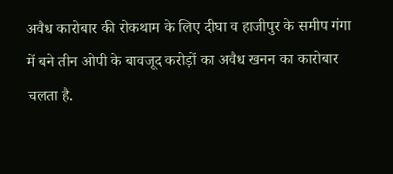अवैध कारोबार की रोकथाम के लिए दीघा व हाजीपुर के समीप गंगा में बने तीन ओपी के बावजूद करोड़ों का अवैध खनन का कारोबार चलता है.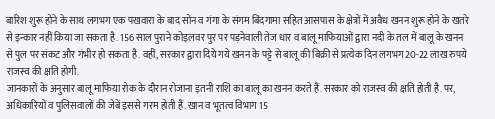बारिश शुरू होने के साथ लगभग एक पखवारा के बाद सोन व गंगा के संगम बिंदगामा सहित आसपास के क्षेत्रों में अवैध खनन शुरू होने के खतरे से इन्कार नहीं किया जा सकता है. 156 साल पुराने कोइलवर पुर पर पड़नेवाली तेज धार व बालू माफियाओं द्वारा नदी के तल में बालू के खनन से पुल पर संकट और गंभीर हो सकता है. वहीं, सरकार द्वारा दिये गये खनन के पट्टे से बालू की बिक्री से प्रत्येक दिन लगभग 20-22 लाख रुपये राजस्व की क्षति होगी.
जानकारों के अनुसार बालू माफिया रोक के दौरान रोजाना इतनी राशि का बालू का खनन करते हैं. सरकार को राजस्व की क्षति होती है. पर, अधिकारियों व पुलिसवालों की जेबें इससे गरम होती हैं. खान व भूतत्व विभाग 15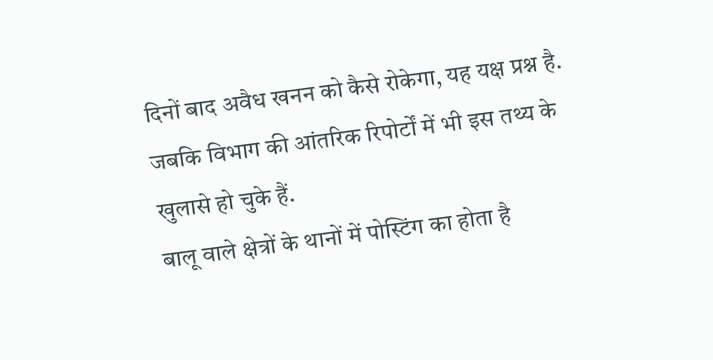दिनों बाद अवैध खनन को कैसे रोकेगा, यह यक्ष प्रश्न है. जबकि विभाग की आंतरिक रिपोर्टों में भी इस तथ्य के खुलासे हो चुके हैं.
बालू वाले क्षेत्रों के थानों में पोस्टिंग का होता है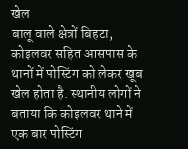खेल
बालू वाले क्षेत्रों बिहटा, कोइलवर सहित आसपास के थानों में पोस्टिंग को लेकर खूब खेल होता है. स्थानीय लोगों ने बताया कि कोइलवर थाने में एक बार पोस्टिंग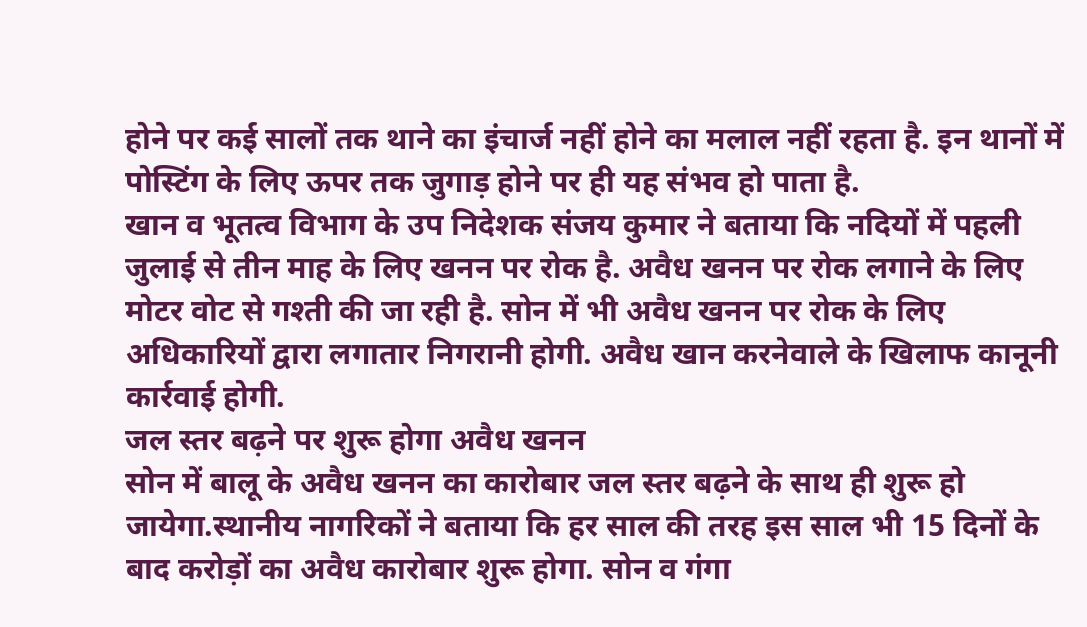होने पर कई सालों तक थाने का इंचार्ज नहीं होने का मलाल नहीं रहता है. इन थानों में पोस्टिंग के लिए ऊपर तक जुगाड़ होने पर ही यह संभव हो पाता है.
खान व भूतत्व विभाग के उप निदेशक संजय कुमार ने बताया कि नदियों में पहली जुलाई से तीन माह के लिए खनन पर रोक है. अवैध खनन पर रोक लगाने के लिए मोटर वोट से गश्ती की जा रही है. सोन में भी अवैध खनन पर रोक के लिए अधिकारियों द्वारा लगातार निगरानी होगी. अवैध खान करनेवाले के खिलाफ कानूनी कार्रवाई होगी.
जल स्तर बढ़ने पर शुरू होगा अवैध खनन
सोन में बालू के अवैध खनन का कारोबार जल स्तर बढ़ने के साथ ही शुरू हो जायेगा.स्थानीय नागरिकों ने बताया कि हर साल की तरह इस साल भी 15 दिनों के बाद करोड़ों का अवैध कारोबार शुरू होगा. सोन व गंगा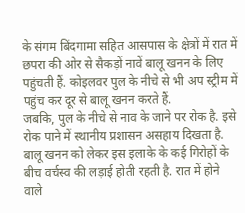के संगम बिंदगामा सहित आसपास के क्षेत्रों में रात में छपरा की ओर से सैकड़ों नावें बालू खनन के लिए पहुंचती हैं. कोइलवर पुल के नीचे से भी अप स्ट्रीम में पहुंच कर दूर से बालू खनन करते हैं.
जबकि, पुल के नीचे से नाव के जाने पर रोक है. इसे रोक पाने में स्थानीय प्रशासन असहाय दिखता है. बालू खनन को लेकर इस इलाके के कई गिरोहों के बीच वर्चस्व की लड़ाई होती रहती है. रात में होने वाले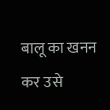बालू का खनन कर उसे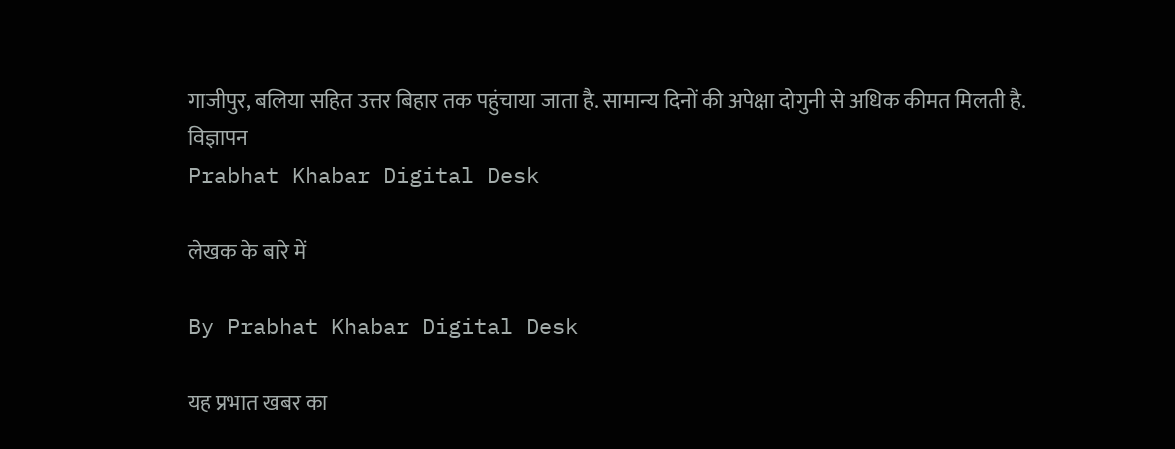गाजीपुर, बलिया सहित उत्तर बिहार तक पहुंचाया जाता है. सामान्य दिनों की अपेक्षा दोगुनी से अधिक कीमत मिलती है.
विज्ञापन
Prabhat Khabar Digital Desk

लेखक के बारे में

By Prabhat Khabar Digital Desk

यह प्रभात खबर का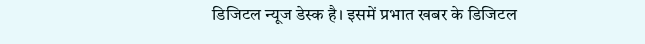डिजिटल न्यूज डेस्क है। इसमें प्रभात खबर के डिजिटल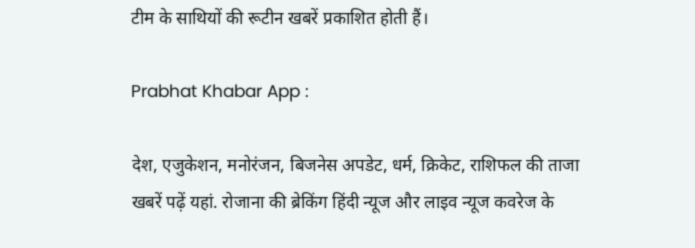टीम के साथियों की रूटीन खबरें प्रकाशित होती हैं।

Prabhat Khabar App :

देश, एजुकेशन, मनोरंजन, बिजनेस अपडेट, धर्म, क्रिकेट, राशिफल की ताजा खबरें पढ़ें यहां. रोजाना की ब्रेकिंग हिंदी न्यूज और लाइव न्यूज कवरेज के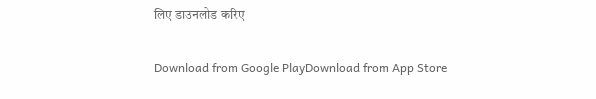लिए डाउनलोड करिए

Download from Google PlayDownload from App Store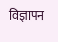विज्ञापन